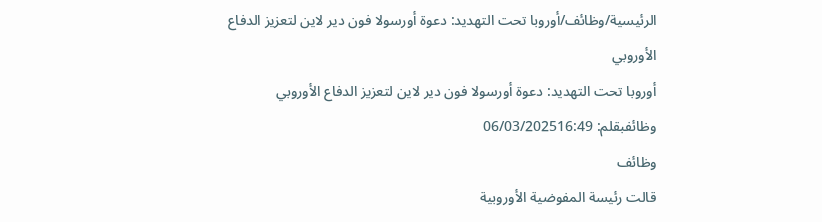الرئيسية/وظائف/أوروبا تحت التهديد: دعوة أورسولا فون دير لاين لتعزيز الدفاع الأوروبي
أوروبا تحت التهديد: دعوة أورسولا فون دير لاين لتعزيز الدفاع الأوروبي
وظائفبقلم: 06/03/202516:49
وظائف
قالت رئيسة المفوضية الأوروبية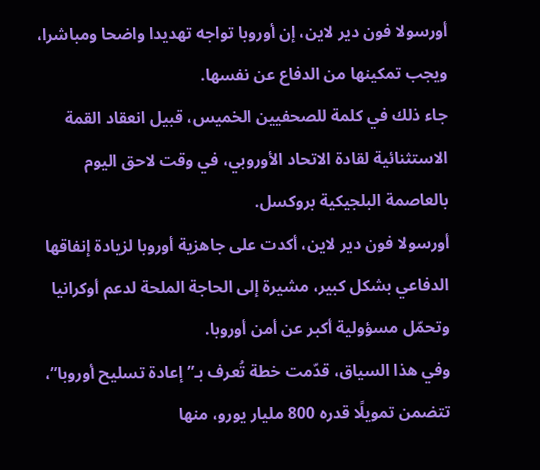أورسولا فون دير لاين، إن أوروبا تواجه تهديدا واضحا ومباشرا، ويجب تمكينها من الدفاع عن نفسها.
جاء ذلك في كلمة للصحفيين الخميس، قبيل انعقاد القمة الاستثنائية لقادة الاتحاد الأوروبي، في وقت لاحق اليوم بالعاصمة البلجيكية بروكسل.
أورسولا فون دير لاين، أكدت على جاهزية أوروبا لزيادة إنفاقها الدفاعي بشكل كبير، مشيرة إلى الحاجة الملحة لدعم أوكرانيا وتحمّل مسؤولية أكبر عن أمن أوروبا.
وفي هذا السياق، قدّمت خطة تُعرف بـ”إعادة تسليح أوروبا”، تتضمن تمويلًا قدره 800 مليار يورو، منها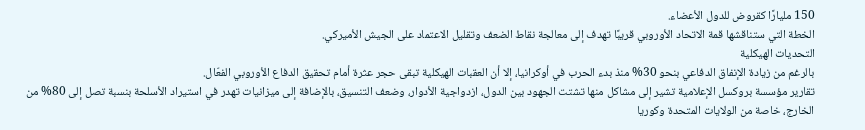150 مليارًا كقروض للدول الأعضاء.
الخطة التي ستناقشها قمة الاتحاد الأوروبي قريبًا تهدف إلى معالجة نقاط الضعف وتقليل الاعتماد على الجيش الأميركي.
التحديات الهيكلية
بالرغم من زيادة الإنفاق الدفاعي بنحو 30% منذ بدء الحرب في أوكرانيا، إلا أن العقبات الهيكلية تبقى حجر عثرة أمام تحقيق الدفاع الأوروبي الفعّال.
تقارير مؤسسة بروكسل الإعلامية تشير إلى مشاكل منها تشتت الجهود بين الدول، ازدواجية الأدوار، وضعف التنسيق، بالإضافة إلى ميزانيات تهدر في استيراد الأسلحة بنسبة تصل إلى 80% من الخارج، خاصة من الولايات المتحدة وكوريا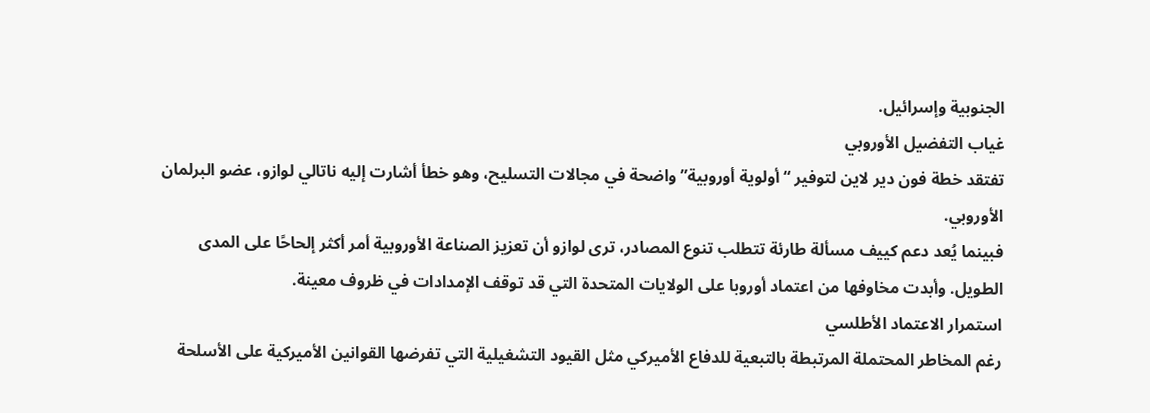الجنوبية وإسرائيل.
غياب التفضيل الأوروبي
تفتقد خطة فون دير لاين لتوفير “أولوية أوروبية” واضحة في مجالات التسليح، وهو خطأ أشارت إليه ناتالي لوازو، عضو البرلمان الأوروبي.
فبينما يُعد دعم كييف مسألة طارئة تتطلب تنوع المصادر، ترى لوازو أن تعزيز الصناعة الأوروبية أمر أكثر إلحاحًا على المدى الطويل. وأبدت مخاوفها من اعتماد أوروبا على الولايات المتحدة التي قد توقف الإمدادات في ظروف معينة.
استمرار الاعتماد الأطلسي
رغم المخاطر المحتملة المرتبطة بالتبعية للدفاع الأميركي مثل القيود التشغيلية التي تفرضها القوانين الأميركية على الأسلحة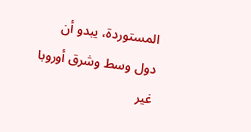المستوردة، يبدو أن دول وسط وشرق أوروبا غير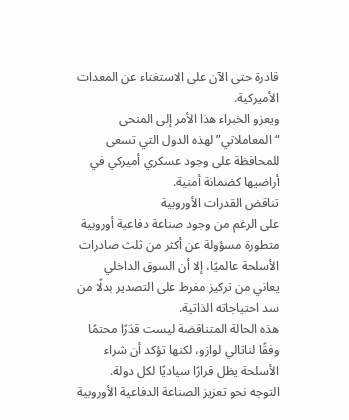قادرة حتى الآن على الاستغناء عن المعدات الأميركية.
ويعزو الخبراء هذا الأمر إلى المنحى “المعاملاتي” لهذه الدول التي تسعى للمحافظة على وجود عسكري أميركي في أراضيها كضمانة أمنية.
تناقض القدرات الأوروبية
على الرغم من وجود صناعة دفاعية أوروبية متطورة مسؤولة عن أكثر من ثلث صادرات الأسلحة عالميًا، إلا أن السوق الداخلي يعاني من تركيز مفرط على التصدير بدلًا من سد احتياجاته الذاتية.
هذه الحالة المتناقضة ليست قدَرًا محتمًا وفقًا لناتالي لوازو، لكنها تؤكد أن شراء الأسلحة يظل قرارًا سياديًا لكل دولة.
التوجه نحو تعزيز الصناعة الدفاعية الأوروبية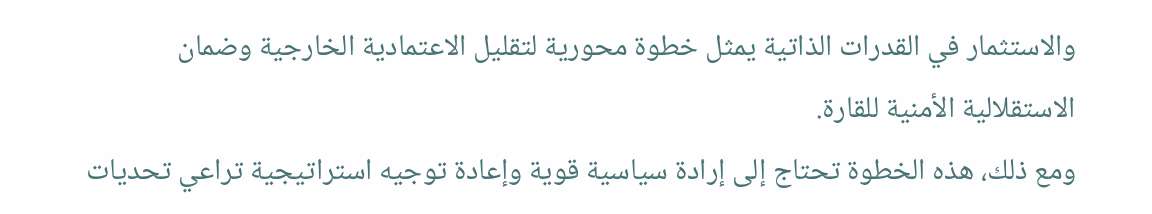والاستثمار في القدرات الذاتية يمثل خطوة محورية لتقليل الاعتمادية الخارجية وضمان الاستقلالية الأمنية للقارة.
ومع ذلك، هذه الخطوة تحتاج إلى إرادة سياسية قوية وإعادة توجيه استراتيجية تراعي تحديات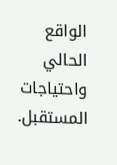الواقع الحالي واحتياجات المستقبل.